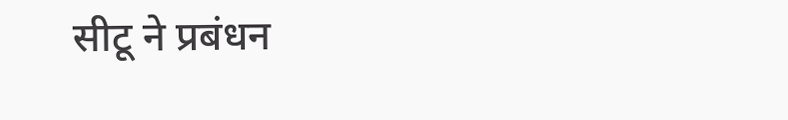सीटू ने प्रबंधन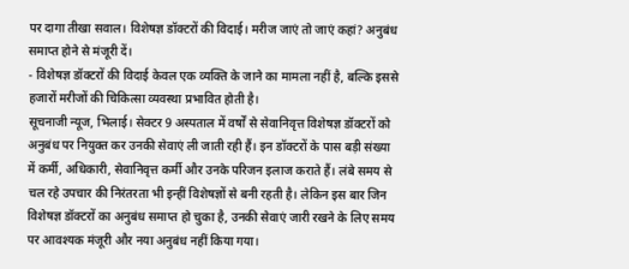पर दागा तीखा सवाल। विशेषज्ञ डॉक्टरों की विदाई। मरीज जाएं तो जाएं कहां? अनुबंध समाप्त होने से मंजूरी दें।
- विशेषज्ञ डॉक्टरों की विदाई केवल एक व्यक्ति के जाने का मामला नहीं है, बल्कि इससे हजारों मरीजों की चिकित्सा व्यवस्था प्रभावित होती है।
सूचनाजी न्यूज, भिलाई। सेक्टर 9 अस्पताल में वर्षों से सेवानिवृत्त विशेषज्ञ डॉक्टरों को अनुबंध पर नियुक्त कर उनकी सेवाएं ली जाती रही हैं। इन डॉक्टरों के पास बड़ी संख्या में कर्मी, अधिकारी, सेवानिवृत्त कर्मी और उनके परिजन इलाज कराते हैं। लंबे समय से चल रहे उपचार की निरंतरता भी इन्हीं विशेषज्ञों से बनी रहती है। लेकिन इस बार जिन विशेषज्ञ डॉक्टरों का अनुबंध समाप्त हो चुका है, उनकी सेवाएं जारी रखने के लिए समय पर आवश्यक मंजूरी और नया अनुबंध नहीं किया गया।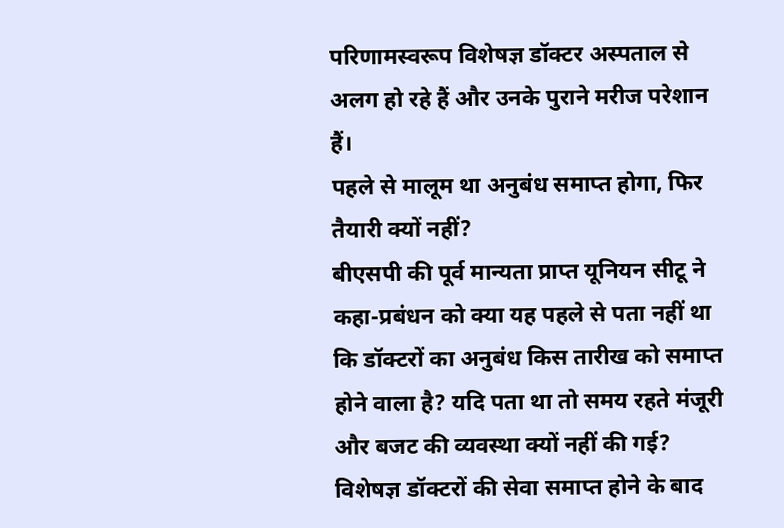परिणामस्वरूप विशेषज्ञ डॉक्टर अस्पताल से अलग हो रहे हैं और उनके पुराने मरीज परेशान हैं।
पहले से मालूम था अनुबंध समाप्त होगा, फिर तैयारी क्यों नहीं?
बीएसपी की पूर्व मान्यता प्राप्त यूनियन सीटू ने कहा-प्रबंधन को क्या यह पहले से पता नहीं था कि डॉक्टरों का अनुबंध किस तारीख को समाप्त होने वाला है? यदि पता था तो समय रहते मंजूरी और बजट की व्यवस्था क्यों नहीं की गई? विशेषज्ञ डॉक्टरों की सेवा समाप्त होने के बाद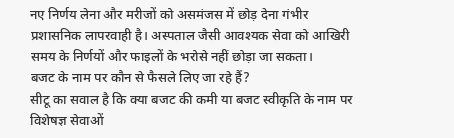नए निर्णय लेना और मरीजों को असमंजस में छोड़ देना गंभीर प्रशासनिक लापरवाही है। अस्पताल जैसी आवश्यक सेवा को आखिरी समय के निर्णयों और फाइलों के भरोसे नहीं छोड़ा जा सकता।
बजट के नाम पर कौन से फैसले लिए जा रहे हैं?
सीटू का सवाल है कि क्या बजट की कमी या बजट स्वीकृति के नाम पर विशेषज्ञ सेवाओं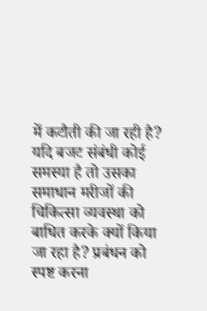में कटौती की जा रही है? यदि बजट संबंधी कोई समस्या है तो उसका समाधान मरीजों की चिकित्सा व्यवस्था को बाधित करके क्यों किया जा रहा है? प्रबंधन को स्पष्ट करना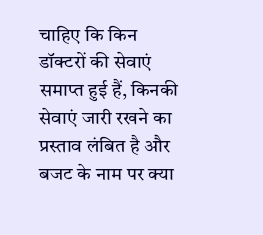चाहिए कि किन डॉक्टरों की सेवाएं समाप्त हुई हैं, किनकी सेवाएं जारी रखने का प्रस्ताव लंबित है और बजट के नाम पर क्या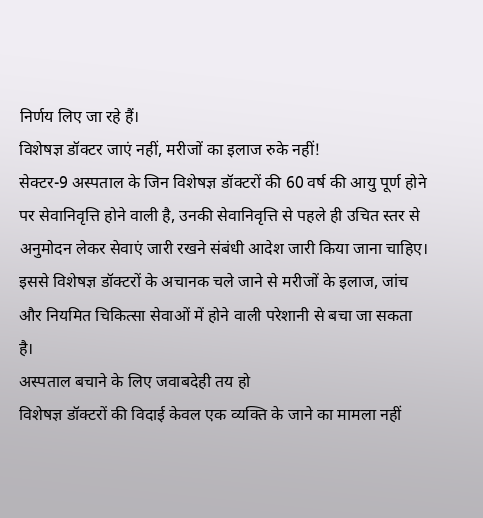निर्णय लिए जा रहे हैं।
विशेषज्ञ डॉक्टर जाएं नहीं, मरीजों का इलाज रुके नहीं!
सेक्टर-9 अस्पताल के जिन विशेषज्ञ डॉक्टरों की 60 वर्ष की आयु पूर्ण होने पर सेवानिवृत्ति होने वाली है, उनकी सेवानिवृत्ति से पहले ही उचित स्तर से अनुमोदन लेकर सेवाएं जारी रखने संबंधी आदेश जारी किया जाना चाहिए। इससे विशेषज्ञ डॉक्टरों के अचानक चले जाने से मरीजों के इलाज, जांच और नियमित चिकित्सा सेवाओं में होने वाली परेशानी से बचा जा सकता है।
अस्पताल बचाने के लिए जवाबदेही तय हो
विशेषज्ञ डॉक्टरों की विदाई केवल एक व्यक्ति के जाने का मामला नहीं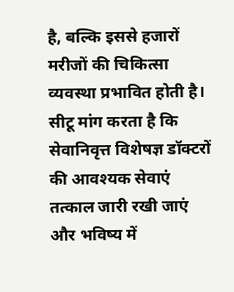है, बल्कि इससे हजारों मरीजों की चिकित्सा व्यवस्था प्रभावित होती है। सीटू मांग करता है कि सेवानिवृत्त विशेषज्ञ डॉक्टरों की आवश्यक सेवाएं तत्काल जारी रखी जाएं और भविष्य में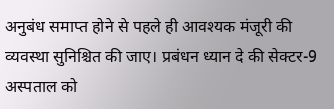अनुबंध समाप्त होने से पहले ही आवश्यक मंजूरी की व्यवस्था सुनिश्चित की जाए। प्रबंधन ध्यान दे की सेक्टर-9 अस्पताल को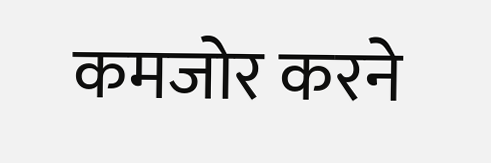कमजोर करने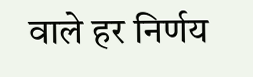वाले हर निर्णय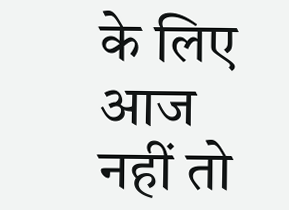के लिए आज नहीं तो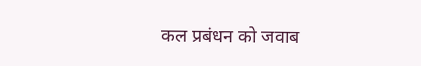कल प्रबंधन को जवाब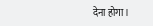देना होगा।